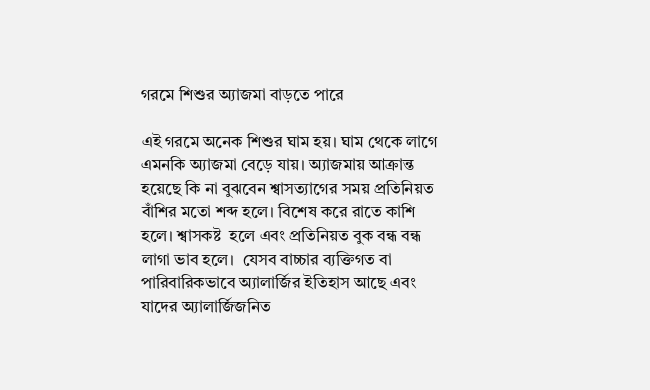গরমে শিশুর অ্যাজমা বাড়তে পারে

এই গরমে অনেক শিশুর ঘাম হয়। ঘাম থেকে লাগে এমনকি অ্যাজমা বেড়ে যায়। অ্যাজমায় আক্রান্ত হয়েছে কি না বুঝবেন শ্বাসত্যাগের সময় প্রতিনিয়ত বাঁশির মতো শব্দ হলে। বিশেষ করে রাতে কাশি হলে। শ্বাসকষ্ট  হলে এবং প্রতিনিয়ত বুক বন্ধ বন্ধ লাগা ভাব হলে।  যেসব বাচ্চার ব্যক্তিগত বা পারিবারিকভাবে অ্যালার্জির ইতিহাস আছে এবং যাদের অ্যালার্জিজনিত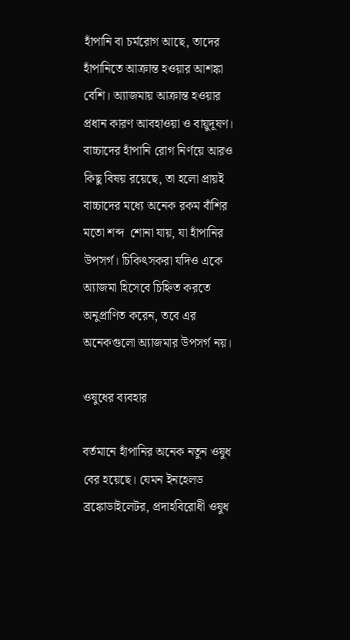হাঁপানি বা চর্মরোগ আছে, তাদের হাঁপানিতে আক্রান্ত হওয়ার আশঙ্কা বেশি। অ্যাজমায় আক্রান্ত হওয়ার প্রধান কারণ আবহাওয়া ও বায়ুদূষণ। বাচ্চাদের হাঁপানি রোগ নির্ণয়ে আরও কিছু বিষয় রয়েছে, তা হলো প্রায়ই বাচ্চাদের মধ্যে অনেক রকম বাঁশির মতো শব্দ  শোনা যায়, যা হাঁপানির উপসর্গ। চিকিৎসকরা যদিও একে অ্যাজমা হিসেবে চিহ্নিত করতে অনুপ্রাণিত করেন, তবে এর অনেকগুলো অ্যাজমার উপসর্গ নয়।

ওষুধের ব্যবহার

বর্তমানে হাঁপানির অনেক নতুন ওষুধ বের হয়েছে। যেমন ইনহেলড ব্রঙ্কোডাইলেটর, প্রদাহবিরোধী ওষুধ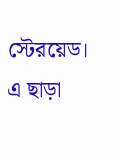স্টেরয়েড। এ ছাড়া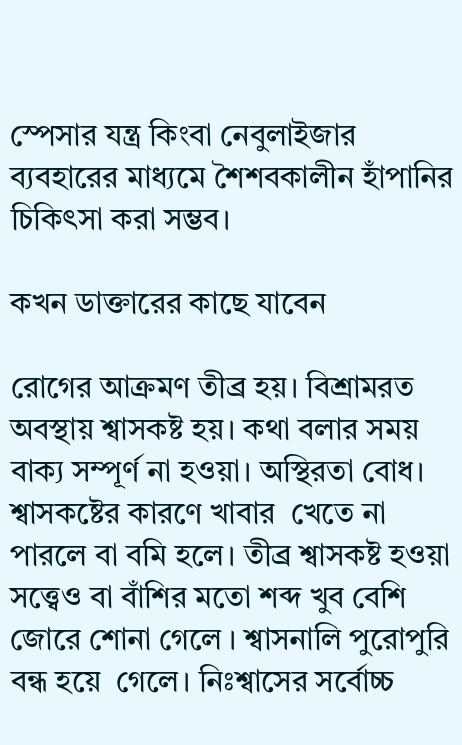স্পেসার যন্ত্র কিংবা নেবুলাইজার ব্যবহারের মাধ্যমে শৈশবকালীন হাঁপানির চিকিৎসা করা সম্ভব।

কখন ডাক্তারের কাছে যাবেন

রোগের আক্রমণ তীব্র হয়। বিশ্রামরত অবস্থায় শ্বাসকষ্ট হয়। কথা বলার সময় বাক্য সম্পূর্ণ না হওয়া। অস্থিরতা বোধ। শ্বাসকষ্টের কারণে খাবার  খেতে না পারলে বা বমি হলে। তীব্র শ্বাসকষ্ট হওয়া সত্ত্বেও বা বাঁশির মতো শব্দ খুব বেশি জোরে শোনা গেলে । শ্বাসনালি পুরোপুরি বন্ধ হয়ে  গেলে। নিঃশ্বাসের সর্বোচ্চ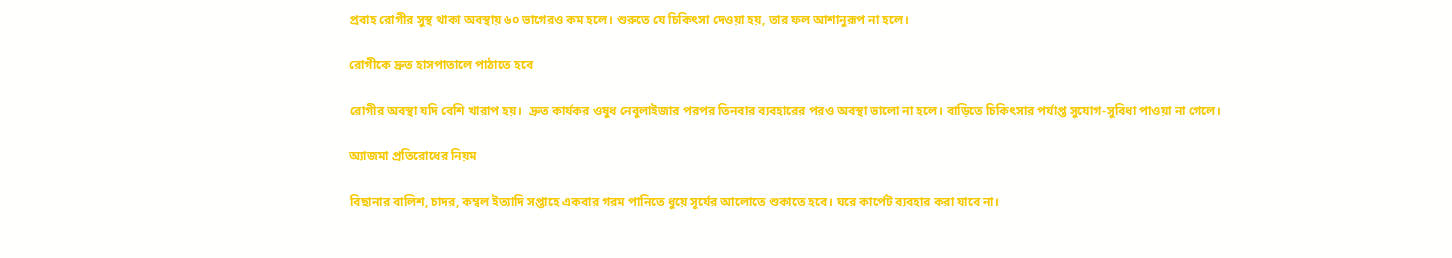প্রবাহ রোগীর সুস্থ থাকা অবস্থায় ৬০ ভাগেরও কম হলে। শুরুতে যে চিকিৎসা দেওয়া হয়, তার ফল আশানুরূপ না হলে।

রোগীকে দ্রুত হাসপাতালে পাঠাতে হবে

রোগীর অবস্থা যদি বেশি খারাপ হয়।  দ্রুত কার্যকর ওষুধ নেবুলাইজার পরপর তিনবার ব্যবহারের পরও অবস্থা ভালো না হলে। বাড়িতে চিকিৎসার পর্যাপ্ত সুযোগ-সুবিধা পাওয়া না গেলে।

অ্যাজমা প্রতিরোধের নিয়ম

বিছানার বালিশ, চাদর, কম্বল ইত্যাদি সপ্তাহে একবার গরম পানিতে ধুয়ে সূর্যের আলোতে শুকাতে হবে। ঘরে কার্পেট ব্যবহার করা যাবে না।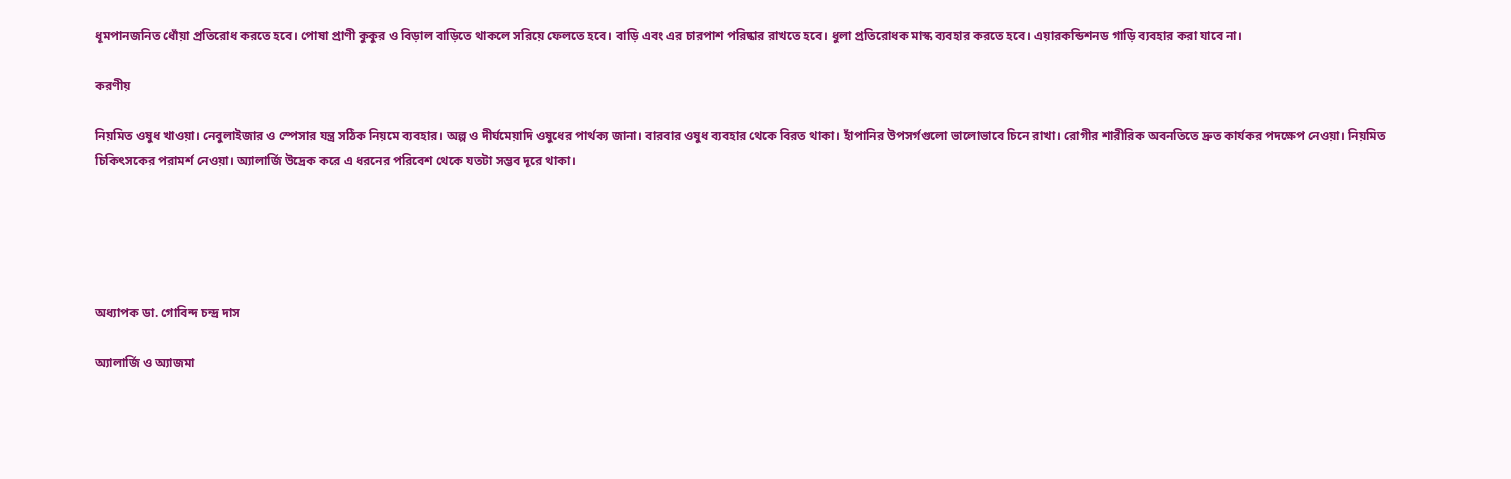ধূমপানজনিত ধোঁয়া প্রতিরোধ করতে হবে। পোষা প্রাণী কুকুর ও বিড়াল বাড়িতে থাকলে সরিয়ে ফেলতে হবে। বাড়ি এবং এর চারপাশ পরিষ্কার রাখতে হবে। ধুলা প্রতিরোধক মাস্ক ব্যবহার করতে হবে। এয়ারকন্ডিশনড গাড়ি ব্যবহার করা যাবে না।

করণীয়

নিয়মিত ওষুধ খাওয়া। নেবুলাইজার ও স্পেসার যন্ত্র সঠিক নিয়মে ব্যবহার। অল্প ও দীর্ঘমেয়াদি ওষুধের পার্থক্য জানা। বারবার ওষুধ ব্যবহার থেকে বিরত থাকা। হাঁপানির উপসর্গগুলো ভালোভাবে চিনে রাখা। রোগীর শারীরিক অবনতিতে দ্রুত কার্যকর পদক্ষেপ নেওয়া। নিয়মিত চিকিৎসকের পরামর্শ নেওয়া। অ্যালার্জি উদ্রেক করে এ ধরনের পরিবেশ থেকে যতটা সম্ভব দূরে থাকা।





অধ্যাপক ডা. গোবিন্দ চন্দ্র দাস

অ্যালার্জি ও অ্যাজমা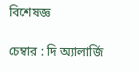বিশেষজ্ঞ

চেম্বার : দি অ্যালার্জি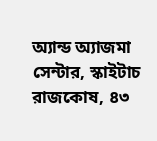অ্যান্ড অ্যাজমা সেন্টার, স্কাইটাচ রাজকোষ, ৪৩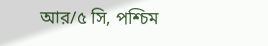আর/৫ সি, পশ্চিম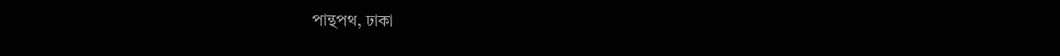পান্থপথ, ঢাকা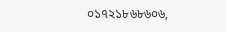০১৭২১৮৬৮৬০৬,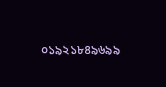০১৯২১৮৪৯৬৯৯